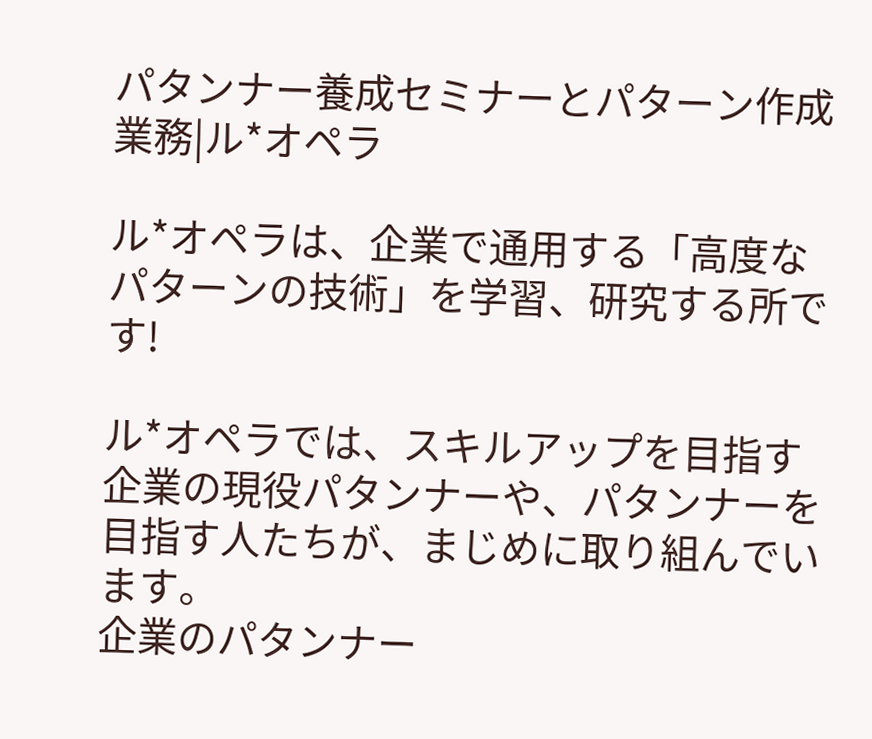パタンナー養成セミナーとパターン作成業務|ル*オペラ

ル*オペラは、企業で通用する「高度なパターンの技術」を学習、研究する所です!

ル*オペラでは、スキルアップを目指す企業の現役パタンナーや、パタンナーを目指す人たちが、まじめに取り組んでいます。
企業のパタンナー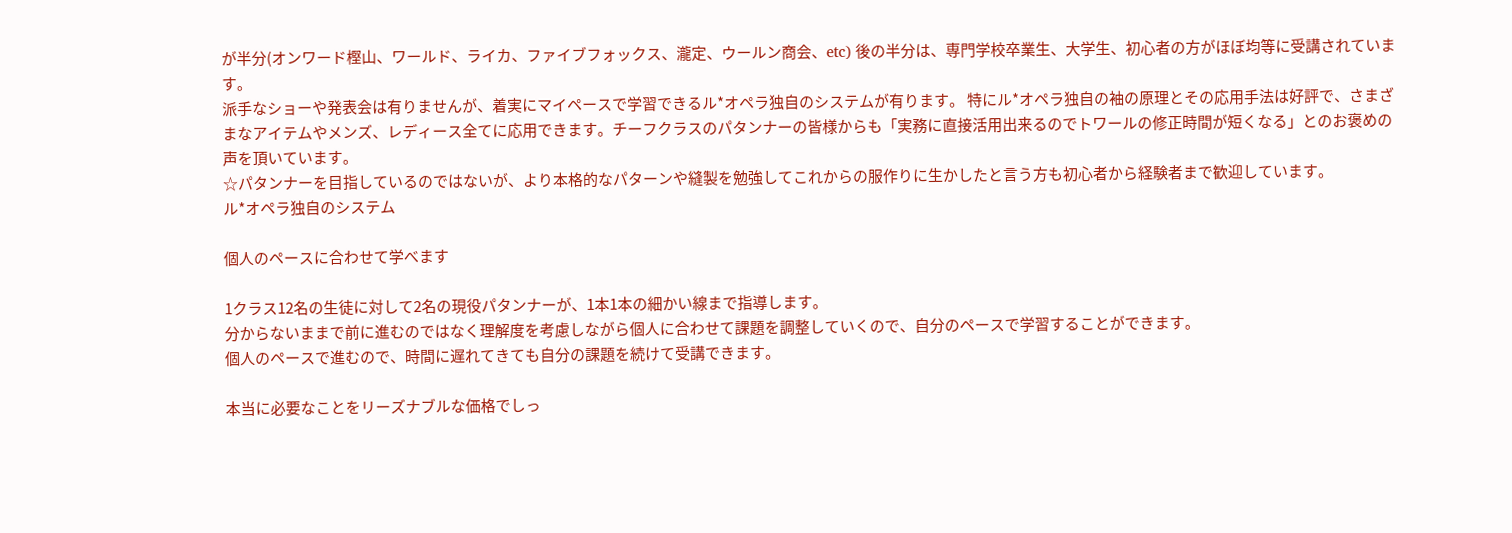が半分(オンワード樫山、ワールド、ライカ、ファイブフォックス、瀧定、ウールン商会、etc) 後の半分は、専門学校卒業生、大学生、初心者の方がほぼ均等に受講されています。
派手なショーや発表会は有りませんが、着実にマイペースで学習できるル*オペラ独自のシステムが有ります。 特にル*オペラ独自の袖の原理とその応用手法は好評で、さまざまなアイテムやメンズ、レディース全てに応用できます。チーフクラスのパタンナーの皆様からも「実務に直接活用出来るのでトワールの修正時間が短くなる」とのお褒めの声を頂いています。
☆パタンナーを目指しているのではないが、より本格的なパターンや縫製を勉強してこれからの服作りに生かしたと言う方も初心者から経験者まで歓迎しています。
ル*オペラ独自のシステム

個人のペースに合わせて学べます

1クラス12名の生徒に対して2名の現役パタンナーが、1本1本の細かい線まで指導します。
分からないままで前に進むのではなく理解度を考慮しながら個人に合わせて課題を調整していくので、自分のペースで学習することができます。
個人のペースで進むので、時間に遅れてきても自分の課題を続けて受講できます。

本当に必要なことをリーズナブルな価格でしっ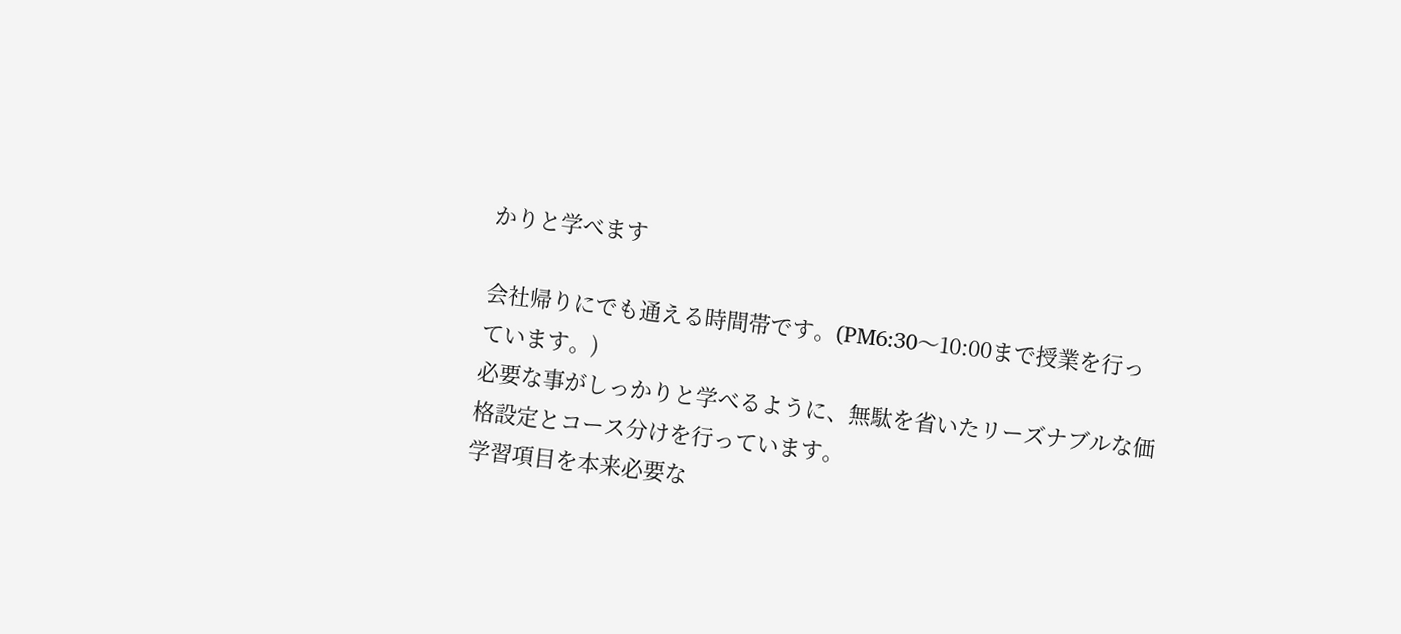かりと学べます

会社帰りにでも通える時間帯です。(PM6:30〜10:00まで授業を行っています。)
必要な事がしっかりと学べるように、無駄を省いたリーズナブルな価格設定とコース分けを行っています。
学習項目を本来必要な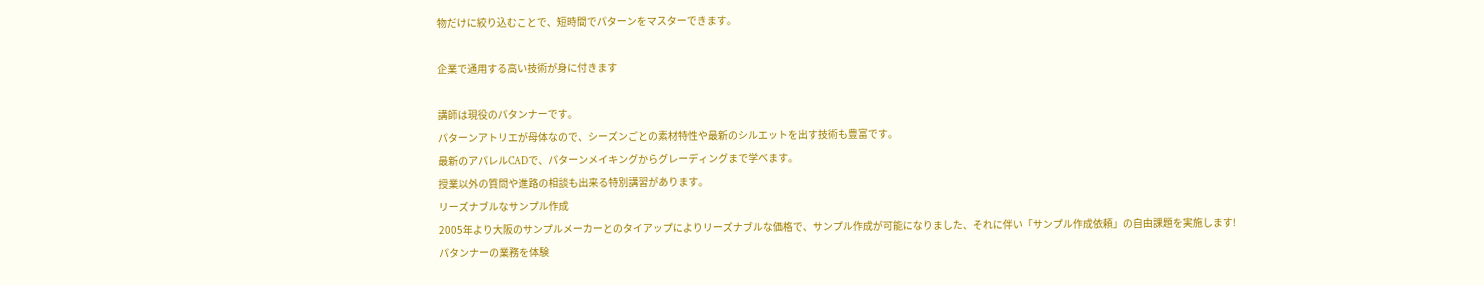物だけに絞り込むことで、短時間でパターンをマスターできます。

企業で通用する高い技術が身に付きます

講師は現役のパタンナーです。
パターンアトリエが母体なので、シーズンごとの素材特性や最新のシルエットを出す技術も豊富です。
最新のアパレルCADで、パターンメイキングからグレーディングまで学べます。
授業以外の質問や進路の相談も出来る特別講習があります。
リーズナブルなサンプル作成
2005年より大阪のサンプルメーカーとのタイアップによりリーズナブルな価格で、サンプル作成が可能になりました、それに伴い「サンプル作成依頼」の自由課題を実施します!
パタンナーの業務を体験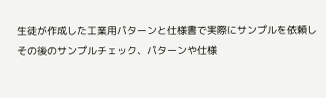生徒が作成した工業用パターンと仕様書で実際にサンプルを依頼しその後のサンプルチェック、パターンや仕様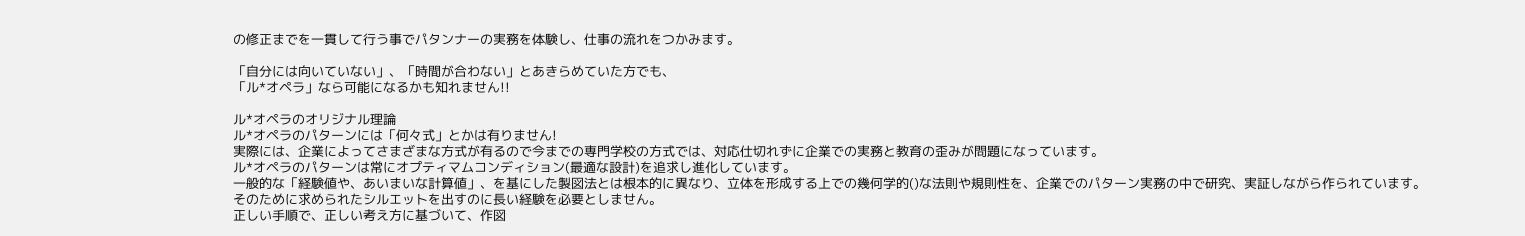の修正までを一貫して行う事でパタンナーの実務を体験し、仕事の流れをつかみます。

「自分には向いていない」、「時間が合わない」とあきらめていた方でも、
「ル*オペラ」なら可能になるかも知れません!!

ル*オペラのオリジナル理論
ル*オペラのパターンには「何々式」とかは有りません!
実際には、企業によってさまざまな方式が有るので今までの専門学校の方式では、対応仕切れずに企業での実務と教育の歪みが問題になっています。
ル*オペラのパターンは常にオプティマムコンディション(最適な設計)を追求し進化しています。
一般的な「経験値や、あいまいな計算値」、を基にした製図法とは根本的に異なり、立体を形成する上での幾何学的()な法則や規則性を、企業でのパターン実務の中で研究、実証しながら作られています。
そのために求められたシルエットを出すのに長い経験を必要としません。
正しい手順で、正しい考え方に基づいて、作図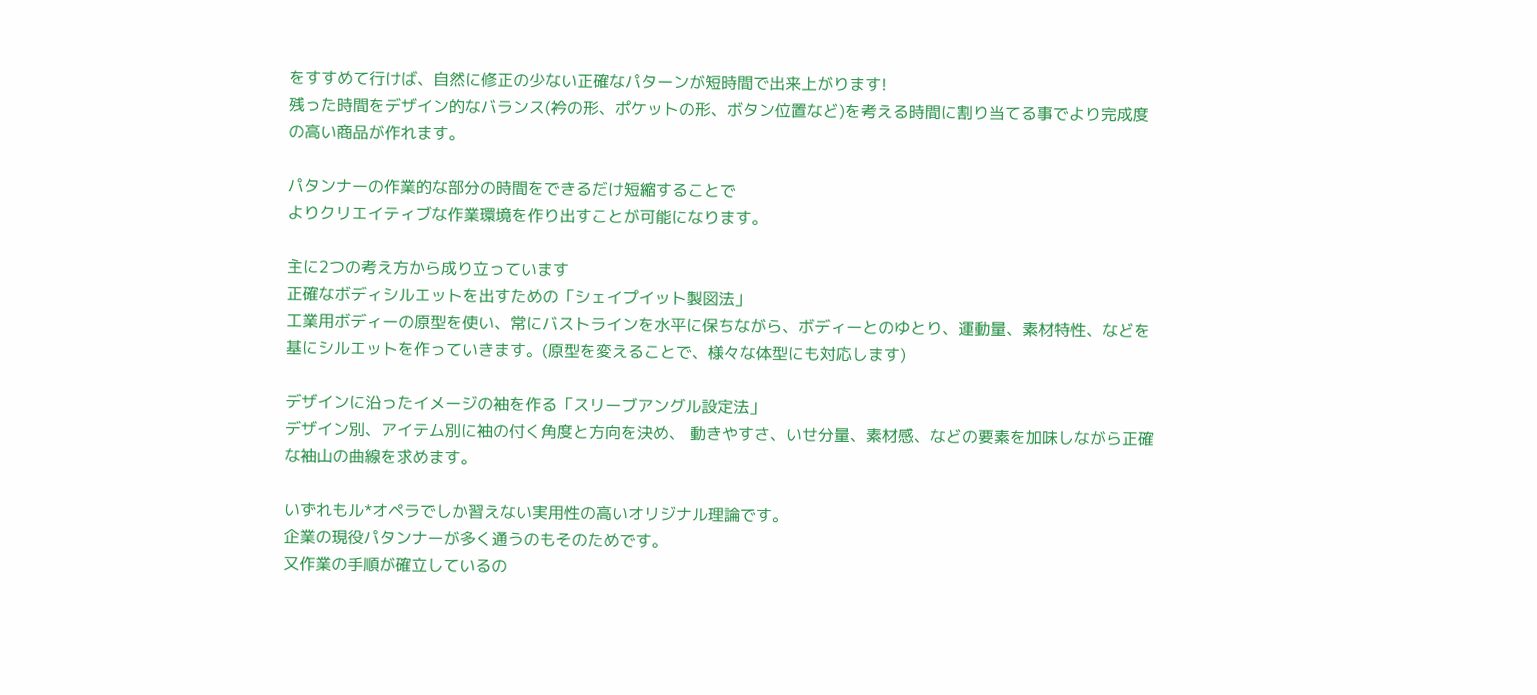をすすめて行けば、自然に修正の少ない正確なパターンが短時間で出来上がります!
残った時間をデザイン的なバランス(衿の形、ポケットの形、ボタン位置など)を考える時間に割り当てる事でより完成度の高い商品が作れます。

パタンナーの作業的な部分の時間をできるだけ短縮することで
よりクリエイティブな作業環境を作り出すことが可能になります。

主に2つの考え方から成り立っています
正確なボディシルエットを出すための「シェイプイット製図法」
工業用ボディーの原型を使い、常にバストラインを水平に保ちながら、ボディーとのゆとり、運動量、素材特性、などを基にシルエットを作っていきます。(原型を変えることで、様々な体型にも対応します)

デザインに沿ったイメージの袖を作る「スリーブアングル設定法」
デザイン別、アイテム別に袖の付く角度と方向を決め、 動きやすさ、いせ分量、素材感、などの要素を加味しながら正確な袖山の曲線を求めます。

いずれもル*オペラでしか習えない実用性の高いオリジナル理論です。
企業の現役パタンナーが多く通うのもそのためです。
又作業の手順が確立しているの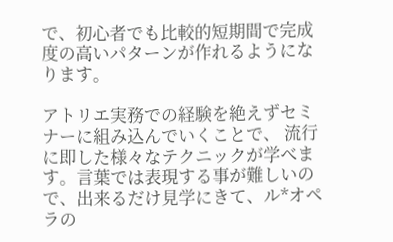で、初心者でも比較的短期間で完成度の高いパターンが作れるようになります。

アトリエ実務での経験を絶えずセミナーに組み込んでいくことで、 流行に即した様々なテクニックが学べます。言葉では表現する事が難しいので、出来るだけ見学にきて、ル*オペラの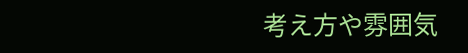考え方や雰囲気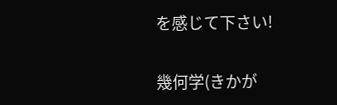を感じて下さい!

幾何学(きかが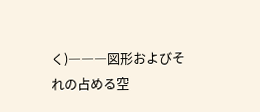く)―――図形およびそれの占める空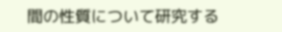間の性質について研究する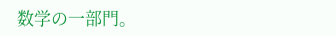数学の一部門。